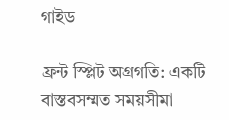গাইড

ফ্রন্ট স্প্লিট অগ্রগতি: একটি বাস্তবসম্মত সময়সীমা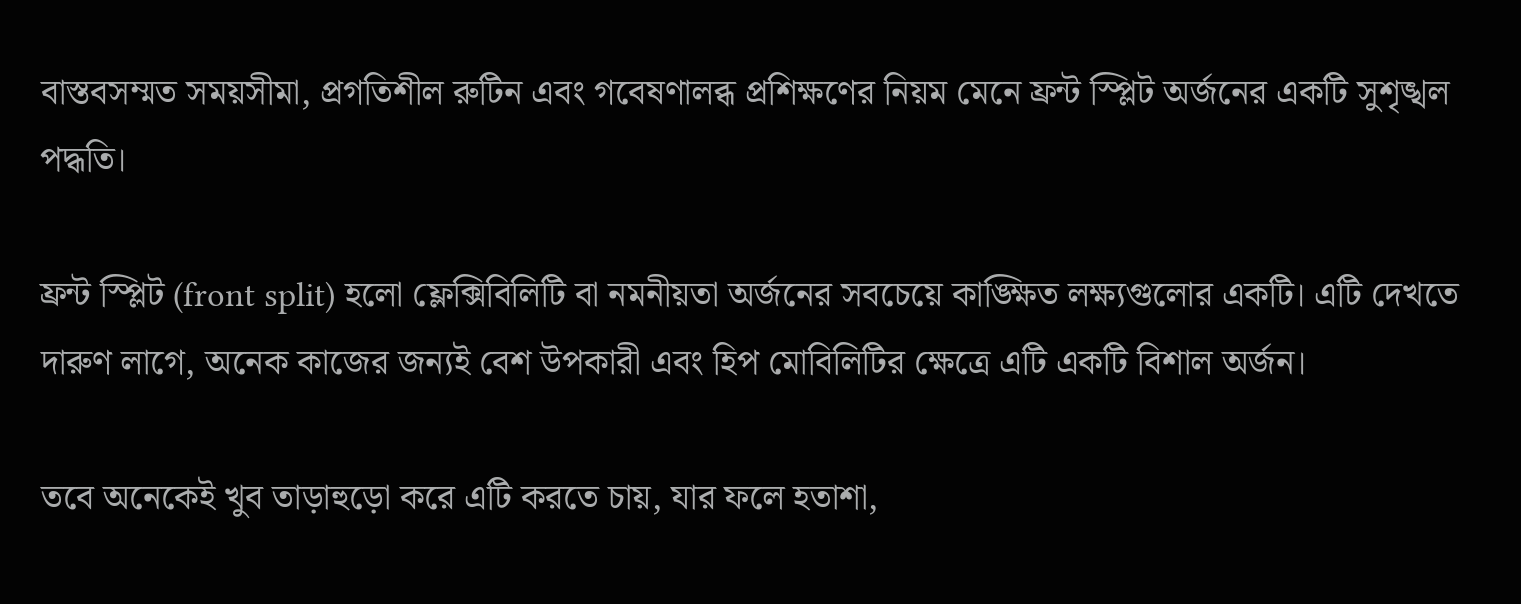বাস্তবসম্মত সময়সীমা, প্রগতিশীল রুটিন এবং গবেষণালব্ধ প্রশিক্ষণের নিয়ম মেনে ফ্রন্ট স্প্লিট অর্জনের একটি সুশৃঙ্খল পদ্ধতি।

ফ্রন্ট স্প্লিট (front split) হলো ফ্লেক্সিবিলিটি বা নমনীয়তা অর্জনের সবচেয়ে কাঙ্ক্ষিত লক্ষ্যগুলোর একটি। এটি দেখতে দারুণ লাগে, অনেক কাজের জন্যই বেশ উপকারী এবং হিপ মোবিলিটির ক্ষেত্রে এটি একটি বিশাল অর্জন।

তবে অনেকেই খুব তাড়াহুড়ো করে এটি করতে চায়, যার ফলে হতাশা,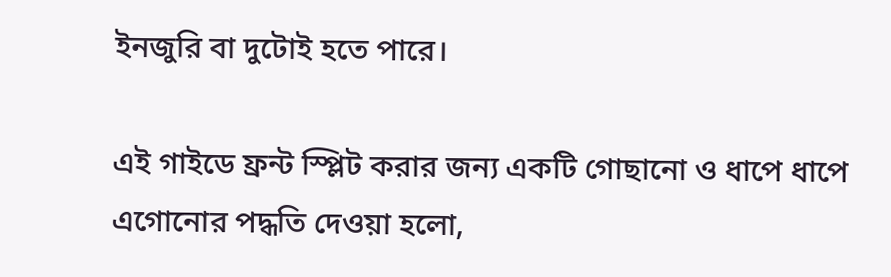ইনজুরি বা দুটোই হতে পারে।

এই গাইডে ফ্রন্ট স্প্লিট করার জন্য একটি গোছানো ও ধাপে ধাপে এগোনোর পদ্ধতি দেওয়া হলো,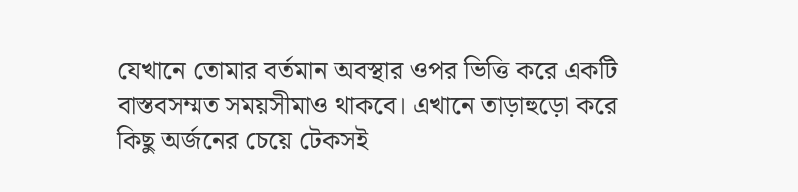যেখানে তোমার বর্তমান অবস্থার ওপর ভিত্তি করে একটি বাস্তবসম্মত সময়সীমাও থাকবে। এখানে তাড়াহুড়ো করে কিছু অর্জনের চেয়ে টেকসই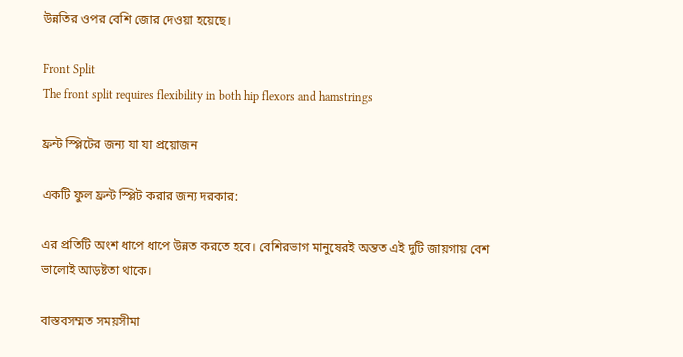উন্নতির ওপর বেশি জোর দেওয়া হয়েছে।

Front Split
The front split requires flexibility in both hip flexors and hamstrings

ফ্রন্ট স্প্লিটের জন্য যা যা প্রয়োজন

একটি ফুল ফ্রন্ট স্প্লিট করার জন্য দরকার:

এর প্রতিটি অংশ ধাপে ধাপে উন্নত করতে হবে। বেশিরভাগ মানুষেরই অন্তত এই দুটি জায়গায় বেশ ভালোই আড়ষ্টতা থাকে।

বাস্তবসম্মত সময়সীমা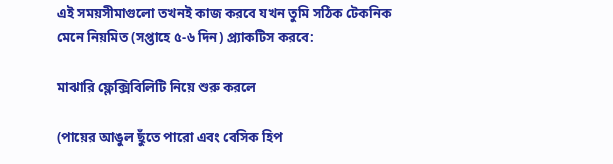এই সময়সীমাগুলো তখনই কাজ করবে যখন তুমি সঠিক টেকনিক মেনে নিয়মিত (সপ্তাহে ৫-৬ দিন) প্র্যাকটিস করবে:

মাঝারি ফ্লেক্সিবিলিটি নিয়ে শুরু করলে

(পায়ের আঙুল ছুঁতে পারো এবং বেসিক হিপ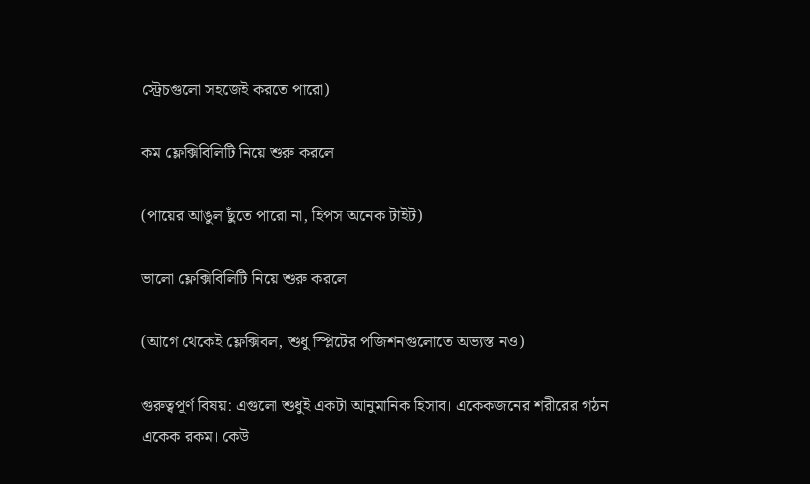স্ট্রেচগুলো সহজেই করতে পারো)

কম ফ্লেক্সিবিলিটি নিয়ে শুরু করলে

(পায়ের আঙুল ছুঁতে পারো না, হিপস অনেক টাইট)

ভালো ফ্লেক্সিবিলিটি নিয়ে শুরু করলে

(আগে থেকেই ফ্লেক্সিবল, শুধু স্প্লিটের পজিশনগুলোতে অভ্যস্ত নও)

গুরুত্বপূর্ণ বিষয়: এগুলো শুধুই একটা আনুমানিক হিসাব। একেকজনের শরীরের গঠন একেক রকম। কেউ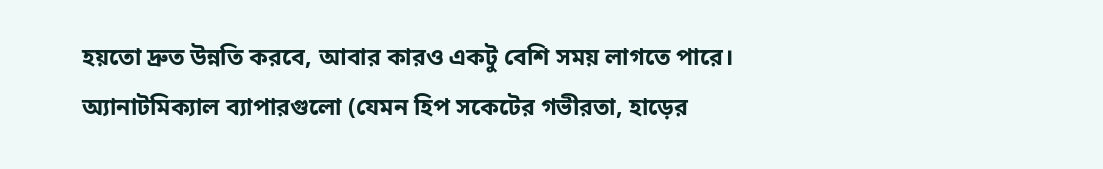হয়তো দ্রুত উন্নতি করবে, আবার কারও একটু বেশি সময় লাগতে পারে। অ্যানাটমিক্যাল ব্যাপারগুলো (যেমন হিপ সকেটের গভীরতা, হাড়ের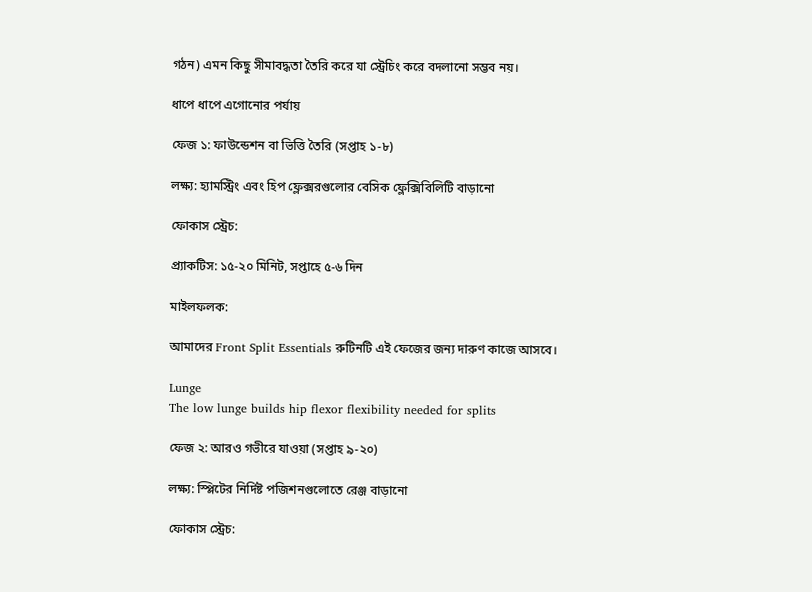গঠন) এমন কিছু সীমাবদ্ধতা তৈরি করে যা স্ট্রেচিং করে বদলানো সম্ভব নয়।

ধাপে ধাপে এগোনোর পর্যায়

ফেজ ১: ফাউন্ডেশন বা ভিত্তি তৈরি (সপ্তাহ ১-৮)

লক্ষ্য: হ্যামস্ট্রিং এবং হিপ ফ্লেক্সরগুলোর বেসিক ফ্লেক্সিবিলিটি বাড়ানো

ফোকাস স্ট্রেচ:

প্র্যাকটিস: ১৫-২০ মিনিট, সপ্তাহে ৫-৬ দিন

মাইলফলক:

আমাদের Front Split Essentials রুটিনটি এই ফেজের জন্য দারুণ কাজে আসবে।

Lunge
The low lunge builds hip flexor flexibility needed for splits

ফেজ ২: আরও গভীরে যাওয়া (সপ্তাহ ৯-২০)

লক্ষ্য: স্প্লিটের নির্দিষ্ট পজিশনগুলোতে রেঞ্জ বাড়ানো

ফোকাস স্ট্রেচ: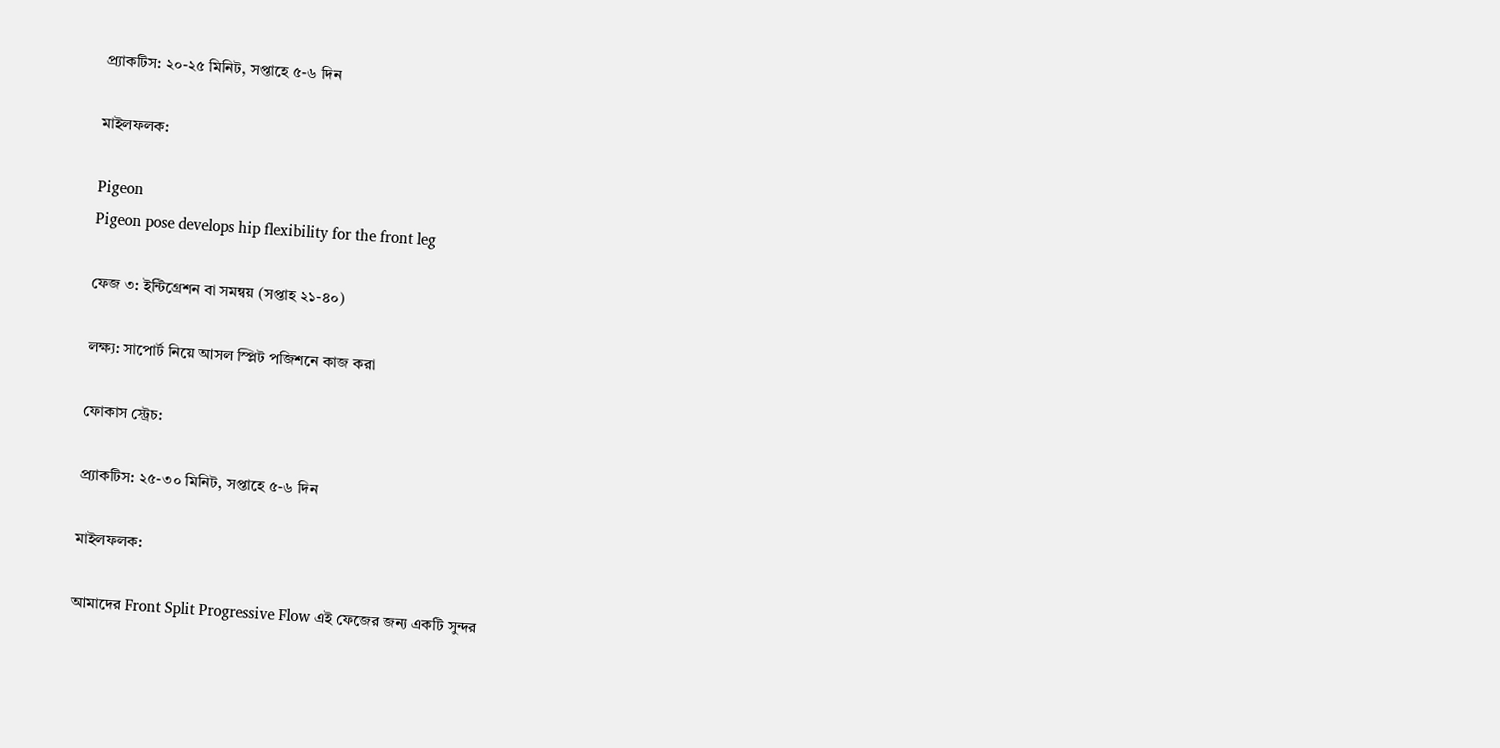প্র্যাকটিস: ২০-২৫ মিনিট, সপ্তাহে ৫-৬ দিন

মাইলফলক:

Pigeon
Pigeon pose develops hip flexibility for the front leg

ফেজ ৩: ইন্টিগ্রেশন বা সমন্বয় (সপ্তাহ ২১-৪০)

লক্ষ্য: সাপোর্ট নিয়ে আসল স্প্লিট পজিশনে কাজ করা

ফোকাস স্ট্রেচ:

প্র্যাকটিস: ২৫-৩০ মিনিট, সপ্তাহে ৫-৬ দিন

মাইলফলক:

আমাদের Front Split Progressive Flow এই ফেজের জন্য একটি সুন্দর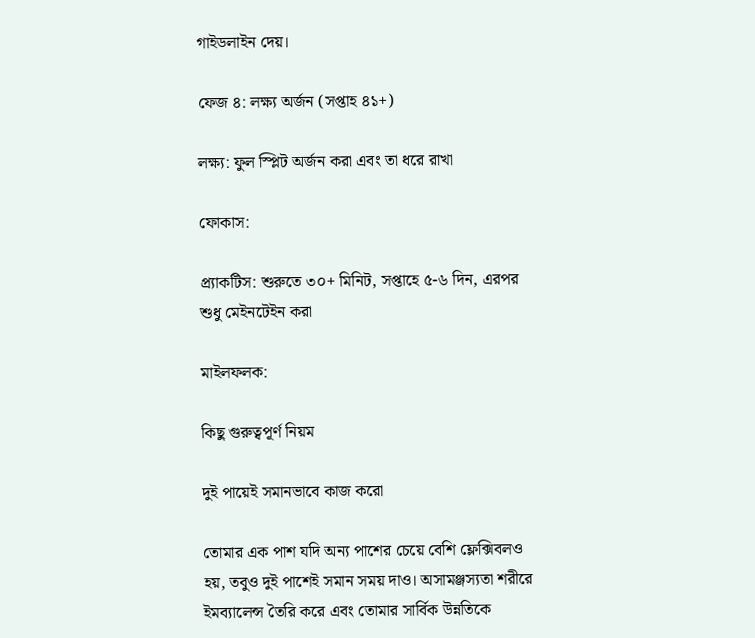গাইডলাইন দেয়।

ফেজ ৪: লক্ষ্য অর্জন (সপ্তাহ ৪১+)

লক্ষ্য: ফুল স্প্লিট অর্জন করা এবং তা ধরে রাখা

ফোকাস:

প্র্যাকটিস: শুরুতে ৩০+ মিনিট, সপ্তাহে ৫-৬ দিন, এরপর শুধু মেইনটেইন করা

মাইলফলক:

কিছু গুরুত্বপূর্ণ নিয়ম

দুই পায়েই সমানভাবে কাজ করো

তোমার এক পাশ যদি অন্য পাশের চেয়ে বেশি ফ্লেক্সিবলও হয়, তবুও দুই পাশেই সমান সময় দাও। অসামঞ্জস্যতা শরীরে ইমব্যালেন্স তৈরি করে এবং তোমার সার্বিক উন্নতিকে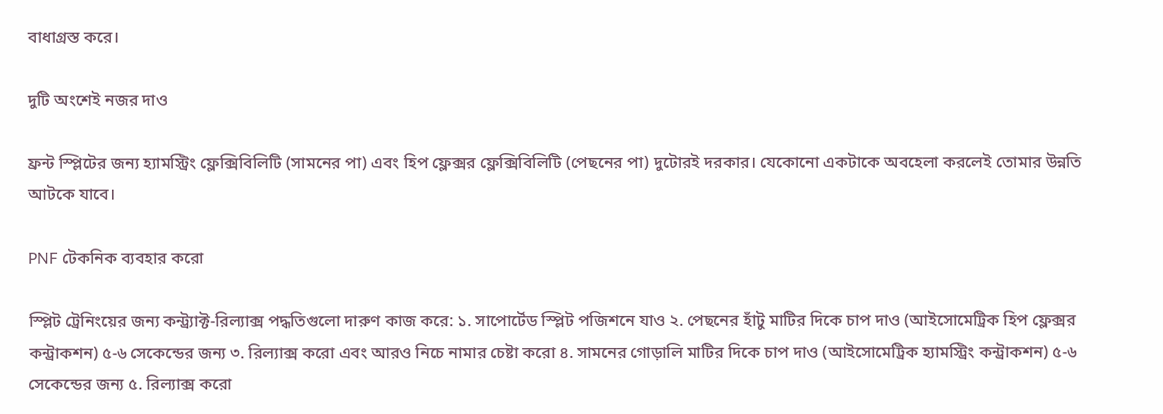বাধাগ্রস্ত করে।

দুটি অংশেই নজর দাও

ফ্রন্ট স্প্লিটের জন্য হ্যামস্ট্রিং ফ্লেক্সিবিলিটি (সামনের পা) এবং হিপ ফ্লেক্সর ফ্লেক্সিবিলিটি (পেছনের পা) দুটোরই দরকার। যেকোনো একটাকে অবহেলা করলেই তোমার উন্নতি আটকে যাবে।

PNF টেকনিক ব্যবহার করো

স্প্লিট ট্রেনিংয়ের জন্য কন্ট্র্যাক্ট-রিল্যাক্স পদ্ধতিগুলো দারুণ কাজ করে: ১. সাপোর্টেড স্প্লিট পজিশনে যাও ২. পেছনের হাঁটু মাটির দিকে চাপ দাও (আইসোমেট্রিক হিপ ফ্লেক্সর কন্ট্রাকশন) ৫-৬ সেকেন্ডের জন্য ৩. রিল্যাক্স করো এবং আরও নিচে নামার চেষ্টা করো ৪. সামনের গোড়ালি মাটির দিকে চাপ দাও (আইসোমেট্রিক হ্যামস্ট্রিং কন্ট্রাকশন) ৫-৬ সেকেন্ডের জন্য ৫. রিল্যাক্স করো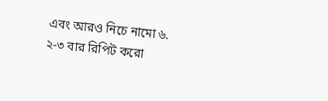এবং আরও নিচে নামো ৬. ২-৩ বার রিপিট করো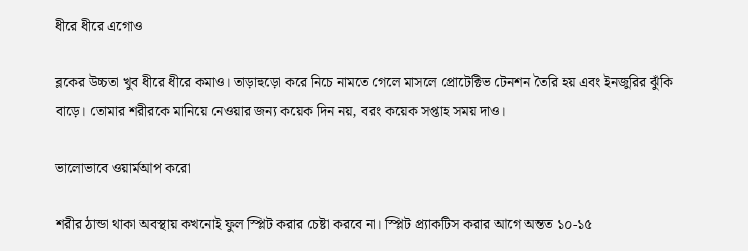ধীরে ধীরে এগোও

ব্লকের উচ্চতা খুব ধীরে ধীরে কমাও। তাড়াহুড়ো করে নিচে নামতে গেলে মাসলে প্রোটেক্টিভ টেনশন তৈরি হয় এবং ইনজুরির ঝুঁকি বাড়ে। তোমার শরীরকে মানিয়ে নেওয়ার জন্য কয়েক দিন নয়, বরং কয়েক সপ্তাহ সময় দাও।

ভালোভাবে ওয়ার্মআপ করো

শরীর ঠান্ডা থাকা অবস্থায় কখনোই ফুল স্প্লিট করার চেষ্টা করবে না। স্প্লিট প্র্যাকটিস করার আগে অন্তত ১০-১৫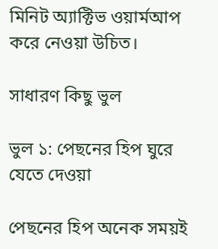মিনিট অ্যাক্টিভ ওয়ার্মআপ করে নেওয়া উচিত।

সাধারণ কিছু ভুল

ভুল ১: পেছনের হিপ ঘুরে যেতে দেওয়া

পেছনের হিপ অনেক সময়ই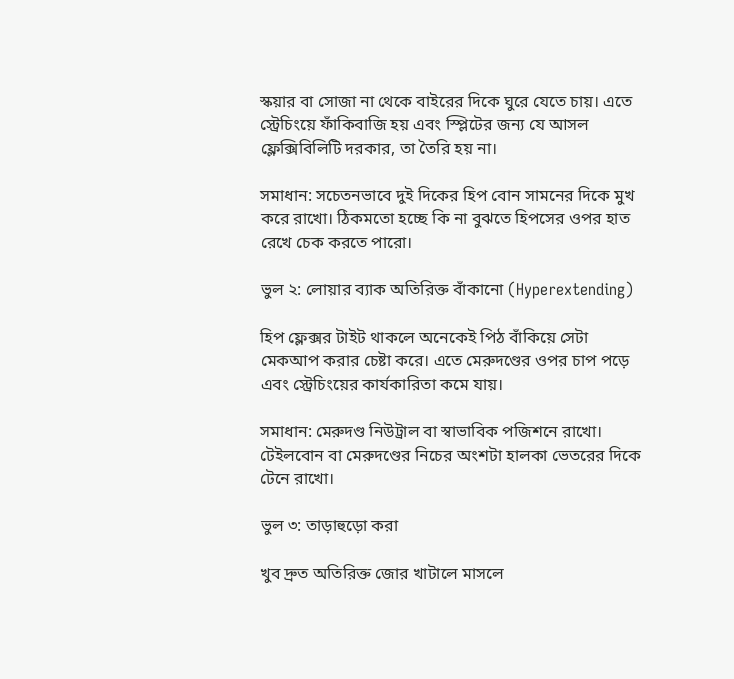স্কয়ার বা সোজা না থেকে বাইরের দিকে ঘুরে যেতে চায়। এতে স্ট্রেচিংয়ে ফাঁকিবাজি হয় এবং স্প্লিটের জন্য যে আসল ফ্লেক্সিবিলিটি দরকার, তা তৈরি হয় না।

সমাধান: সচেতনভাবে দুই দিকের হিপ বোন সামনের দিকে মুখ করে রাখো। ঠিকমতো হচ্ছে কি না বুঝতে হিপসের ওপর হাত রেখে চেক করতে পারো।

ভুল ২: লোয়ার ব্যাক অতিরিক্ত বাঁকানো (Hyperextending)

হিপ ফ্লেক্সর টাইট থাকলে অনেকেই পিঠ বাঁকিয়ে সেটা মেকআপ করার চেষ্টা করে। এতে মেরুদণ্ডের ওপর চাপ পড়ে এবং স্ট্রেচিংয়ের কার্যকারিতা কমে যায়।

সমাধান: মেরুদণ্ড নিউট্রাল বা স্বাভাবিক পজিশনে রাখো। টেইলবোন বা মেরুদণ্ডের নিচের অংশটা হালকা ভেতরের দিকে টেনে রাখো।

ভুল ৩: তাড়াহুড়ো করা

খুব দ্রুত অতিরিক্ত জোর খাটালে মাসলে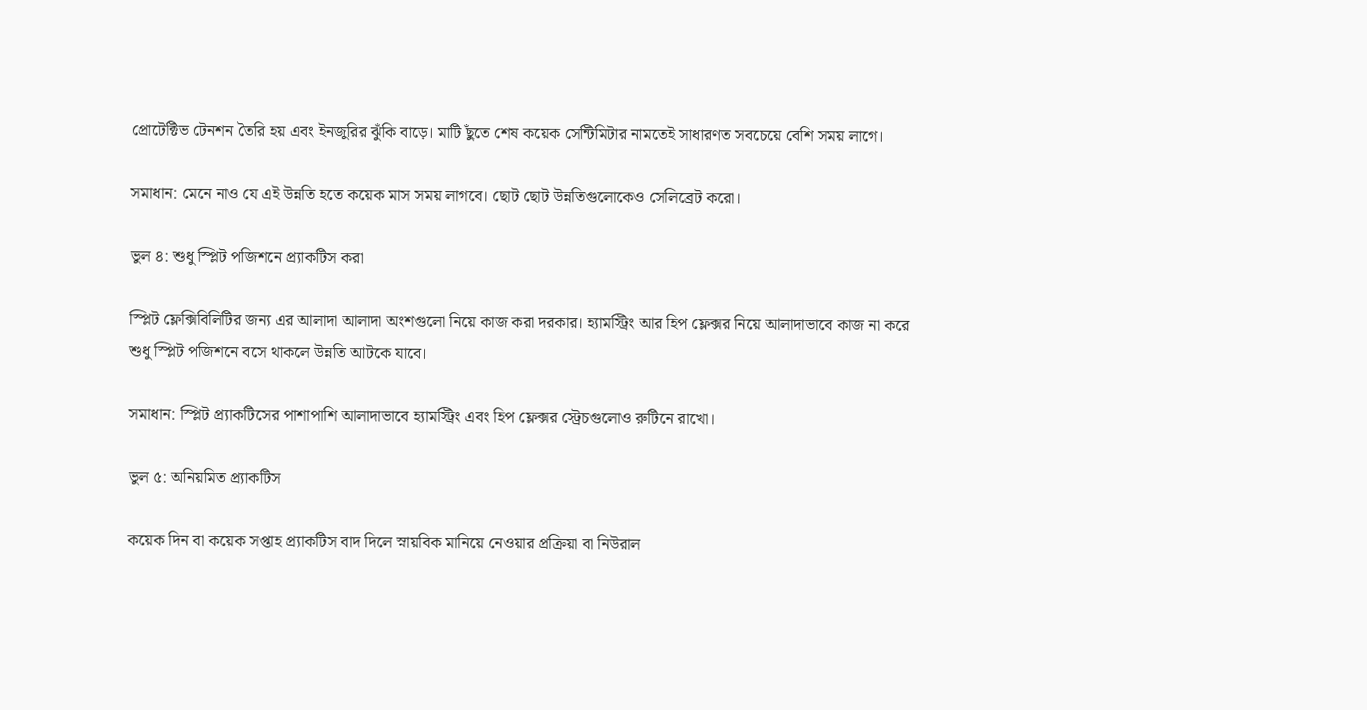প্রোটেক্টিভ টেনশন তৈরি হয় এবং ইনজুরির ঝুঁকি বাড়ে। মাটি ছুঁতে শেষ কয়েক সেন্টিমিটার নামতেই সাধারণত সবচেয়ে বেশি সময় লাগে।

সমাধান: মেনে নাও যে এই উন্নতি হতে কয়েক মাস সময় লাগবে। ছোট ছোট উন্নতিগুলোকেও সেলিব্রেট করো।

ভুল ৪: শুধু স্প্লিট পজিশনে প্র্যাকটিস করা

স্প্লিট ফ্লেক্সিবিলিটির জন্য এর আলাদা আলাদা অংশগুলো নিয়ে কাজ করা দরকার। হ্যামস্ট্রিং আর হিপ ফ্লেক্সর নিয়ে আলাদাভাবে কাজ না করে শুধু স্প্লিট পজিশনে বসে থাকলে উন্নতি আটকে যাবে।

সমাধান: স্প্লিট প্র্যাকটিসের পাশাপাশি আলাদাভাবে হ্যামস্ট্রিং এবং হিপ ফ্লেক্সর স্ট্রেচগুলোও রুটিনে রাখো।

ভুল ৫: অনিয়মিত প্র্যাকটিস

কয়েক দিন বা কয়েক সপ্তাহ প্র্যাকটিস বাদ দিলে স্নায়বিক মানিয়ে নেওয়ার প্রক্রিয়া বা নিউরাল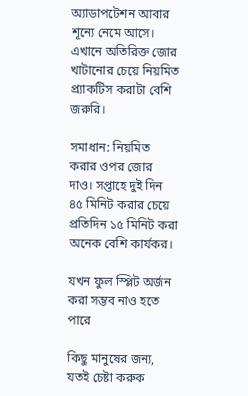অ্যাডাপটেশন আবার শূন্যে নেমে আসে। এখানে অতিরিক্ত জোর খাটানোর চেয়ে নিয়মিত প্র্যাকটিস করাটা বেশি জরুরি।

সমাধান: নিয়মিত করার ওপর জোর দাও। সপ্তাহে দুই দিন ৪৫ মিনিট করার চেয়ে প্রতিদিন ১৫ মিনিট করা অনেক বেশি কার্যকর।

যখন ফুল স্প্লিট অর্জন করা সম্ভব নাও হতে পারে

কিছু মানুষের জন্য, যতই চেষ্টা করুক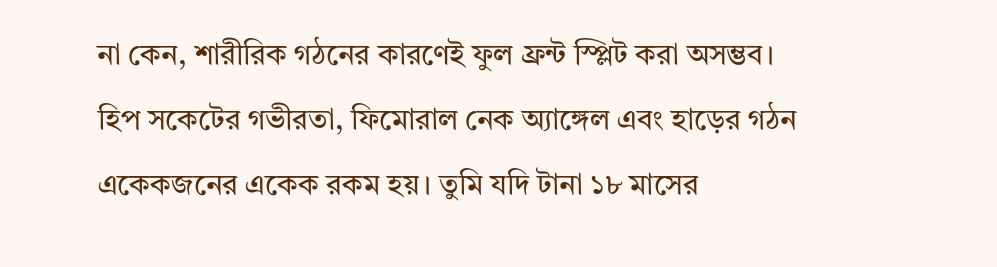না কেন, শারীরিক গঠনের কারণেই ফুল ফ্রন্ট স্প্লিট করা অসম্ভব। হিপ সকেটের গভীরতা, ফিমোরাল নেক অ্যাঙ্গেল এবং হাড়ের গঠন একেকজনের একেক রকম হয়। তুমি যদি টানা ১৮ মাসের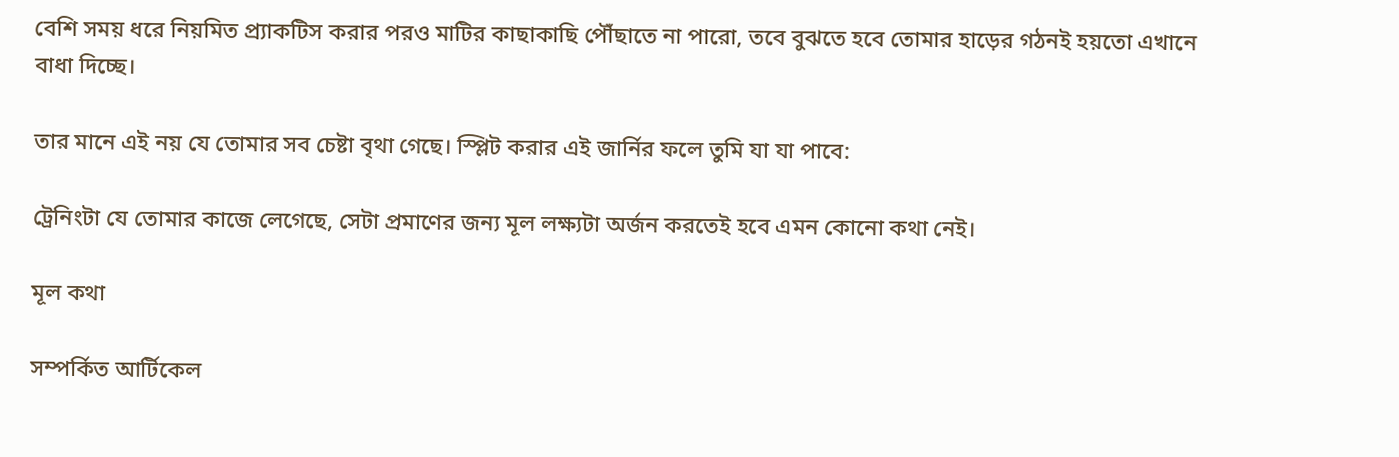বেশি সময় ধরে নিয়মিত প্র্যাকটিস করার পরও মাটির কাছাকাছি পৌঁছাতে না পারো, তবে বুঝতে হবে তোমার হাড়ের গঠনই হয়তো এখানে বাধা দিচ্ছে।

তার মানে এই নয় যে তোমার সব চেষ্টা বৃথা গেছে। স্প্লিট করার এই জার্নির ফলে তুমি যা যা পাবে:

ট্রেনিংটা যে তোমার কাজে লেগেছে, সেটা প্রমাণের জন্য মূল লক্ষ্যটা অর্জন করতেই হবে এমন কোনো কথা নেই।

মূল কথা

সম্পর্কিত আর্টিকেল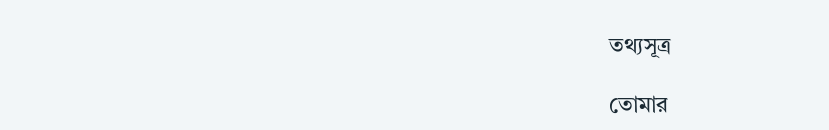তথ্যসূত্র

তোমার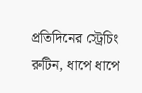প্রতিদিনের স্ট্রেচিং রুটিন, ধাপে ধাপে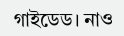গাইডেড। নাও